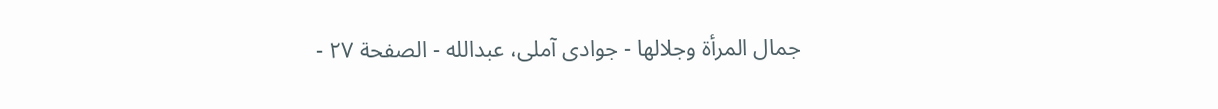جمال المرأة وجلالها - جوادی آملی، عبدالله - الصفحة ٢٧ -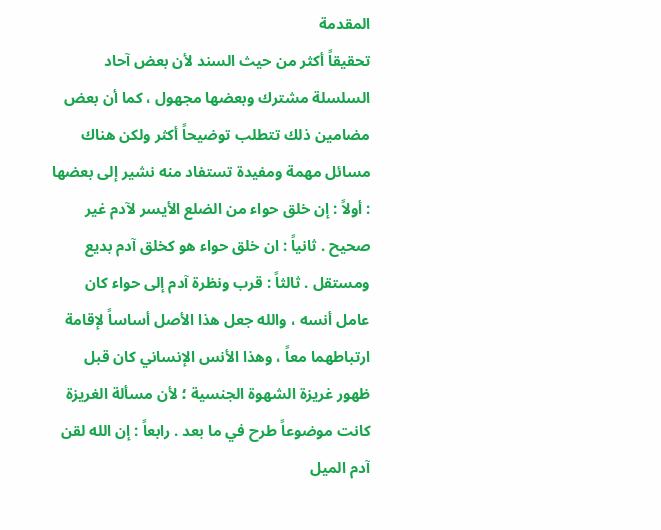المقدمة
تحقيقاً أكثر من حيث السند لأن بعض آحاد السلسلة مشترك وبعضها مجهول ، كما أن بعض مضامين ذلك تتطلب توضيحاً أكثر ولكن هناك مسائل مهمة ومفيدة تستفاد منه نشير إلى بعضها : أولاً : إن خلق حواء من الضلع الأيسر لآدم غير صحيح . ثانياً : ان خلق حواء هو كخلق آدم بديع ومستقل . ثالثاً : قرب ونظرة آدم إلى حواء كان عامل أنسه ، والله جعل هذا الأصل أساساً لإقامة ارتباطهما معاً ، وهذا الأنس الإنساني كان قبل ظهور غريزة الشهوة الجنسية ؛ لأن مسألة الغريزة كانت موضوعاً طرح في ما بعد . رابعاً : إن الله لقن آدم الميل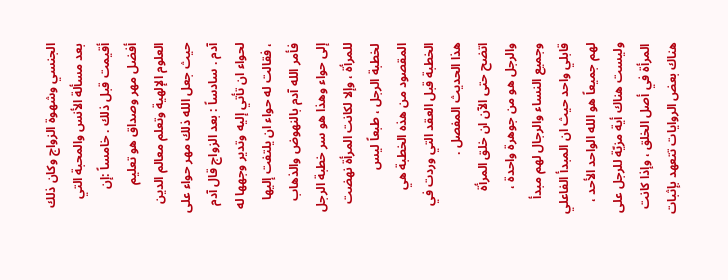الجنسي وشهوة الزواج وكان ذلك بعد مسألة الأنس والمحبة التي أقيمت قبل ذلك . خامساً :إن أفضل مهر وصداق هو تعليم العلوم الإلهية وتعلم معالم الدين حيث جعل الله ذلك مهر حواء على آدم . سادساً : بعد الزواج قال آدم لحواء ان تأتي إليه وتدير وجهها له ، فقالت له حواء ان يلتفت إليها فأمر الله آدم بالنهوض والذهاب إلى حواء وهذا هو سر خطبة الرجل للمرأة ، وإلا لكانت المرأة نهضت لخطبة الرجل ، طبعاً ليس المقصود من هذه الخطبة هي الخطبة قبل العقد التي وردت في هذا الحديث المفصل .
اتضح حتى الآن ان خلق المرأة والرجل هو من جوهرة واحدة ، وجميع النساء والرجال لهم مبدأ قابلي واحد حيث ان المبدأ الفاعلي لهم جميعاً هو الله الواحد الأحد ، وليست هناك أية مزيّة للرجل على المرأة في أصل الخلق ، وإذا كانت هناك بعض الروايات تتعهد بإثبات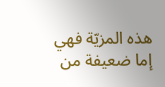هذه المزيّة فهي إما ضعيفة من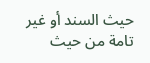حيث السند أو غير تامة من حيث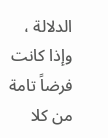الدلالة ، وإذا كانت فرضاً تامة من كلا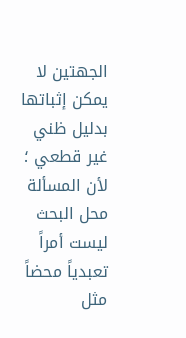الجهتين لا يمكن إثباتها بدليل ظني غير قطعي ؛ لأن المسألة محل البحث ليست أمراً تعبدياً محضاً مثل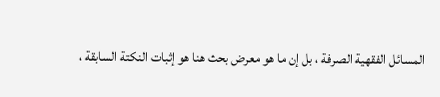المسائل الفقهية الصرفة ، بل إن ما هو معرض بحث هنا هو إثبات النكتة السابقة ،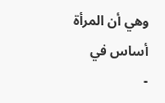وهي أن المرأة أساس في
-